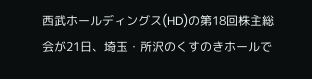西武ホールディングス(HD)の第18回株主総会が21日、埼玉・所沢のくすのきホールで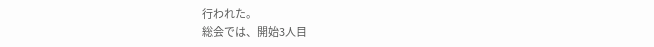行われた。
総会では、開始3人目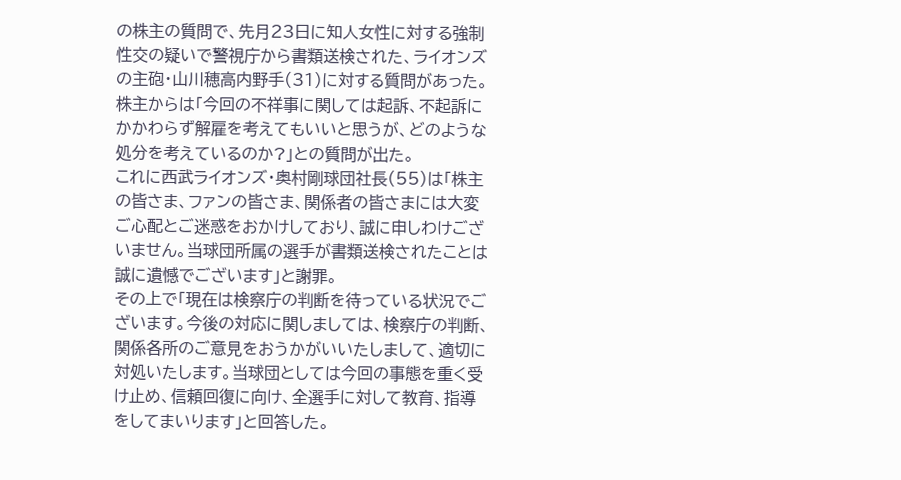の株主の質問で、先月23日に知人女性に対する強制性交の疑いで警視庁から書類送検された、ライオンズの主砲・山川穂高内野手(31)に対する質問があった。
株主からは「今回の不祥事に関しては起訴、不起訴にかかわらず解雇を考えてもいいと思うが、どのような処分を考えているのか?」との質問が出た。
これに西武ライオンズ・奥村剛球団社長(55)は「株主の皆さま、ファンの皆さま、関係者の皆さまには大変ご心配とご迷惑をおかけしており、誠に申しわけございません。当球団所属の選手が書類送検されたことは誠に遺憾でございます」と謝罪。
その上で「現在は検察庁の判断を待っている状況でございます。今後の対応に関しましては、検察庁の判断、関係各所のご意見をおうかがいいたしまして、適切に対処いたします。当球団としては今回の事態を重く受け止め、信頼回復に向け、全選手に対して教育、指導をしてまいります」と回答した。